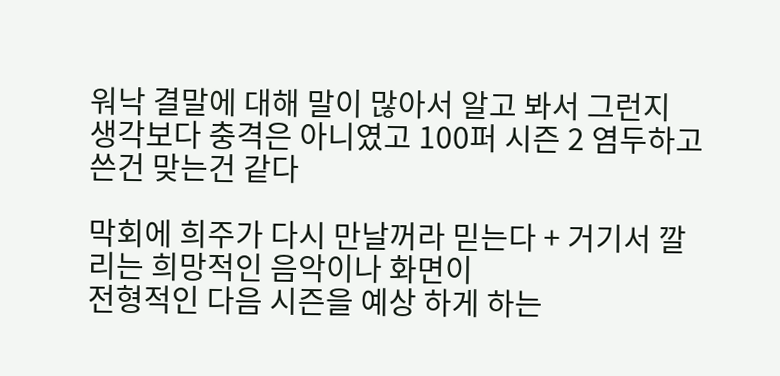워낙 결말에 대해 말이 많아서 알고 봐서 그런지
생각보다 충격은 아니였고 100퍼 시즌 2 염두하고 쓴건 맞는건 같다

막회에 희주가 다시 만날꺼라 믿는다 + 거기서 깔리는 희망적인 음악이나 화면이
전형적인 다음 시즌을 예상 하게 하는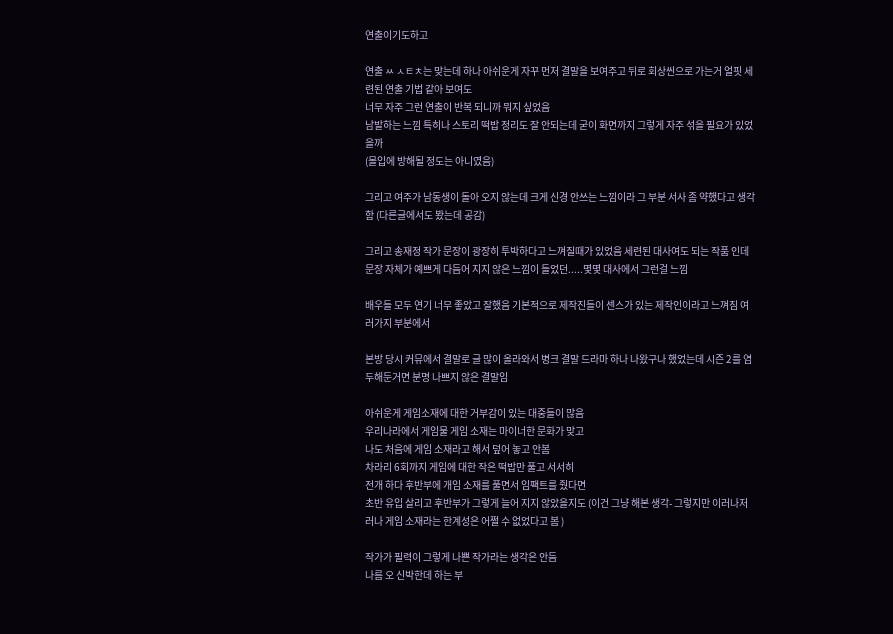연출이기도하고

연출 ㅆ ㅅㅌㅊ는 맞는데 하나 아쉬운게 자꾸 먼저 결말을 보여주고 뒤로 회상씬으로 가는거 얼핏 세련된 연출 기법 같아 보여도
너무 자주 그런 연출이 반복 되니까 뭐지 싶었음
남발하는 느낌 특히나 스토리 떡밥 정리도 잘 안되는데 굳이 화면까지 그렇게 자주 섞을 필요가 있었을까
(몰입에 방해될 정도는 아니였음)

그리고 여주가 남동생이 돌아 오지 않는데 크게 신경 안쓰는 느낌이라 그 부분 서사 좀 약했다고 생각함 (다른글에서도 봤는데 공감)

그리고 송재정 작가 문장이 광장히 투박하다고 느껴질때가 있었음 세련된 대사여도 되는 작품 인데 문장 자체가 예쁘게 다듬어 지지 않은 느낌이 들었던.....몇몇 대사에서 그런걸 느낌

배우들 모두 연기 너무 좋았고 잘했음 기본적으로 제작진들이 센스가 있는 제작인이라고 느껴짐 여러가지 부분에서

본방 당시 커뮤에서 결말로 글 많이 올라와서 병크 결말 드라마 하나 나왔구나 했었는데 시즌 2를 염두해둔거면 분명 나쁘지 않은 결말임

아쉬운게 게임소재에 대한 거부감이 있는 대중들이 많음
우리나라에서 게임물 게임 소재는 마이너한 문화가 맞고
나도 처음에 게임 소재라고 해서 덮어 놓고 안봄
차라리 6회까지 게임에 대한 작은 떡밥만 풀고 서서히
전개 하다 후반부에 개임 소재를 풀면서 임팩트를 줬다면
초반 유입 살리고 후반부가 그렇게 늘어 지지 않았을지도 (이건 그냥 해본 생각- 그렇지만 이러나저러나 게임 소재라는 한계성은 어쩔 수 없었다고 봄 )

작가가 필력이 그렇게 나쁜 작가라는 생각은 안듬
나름 오 신박한데 하는 부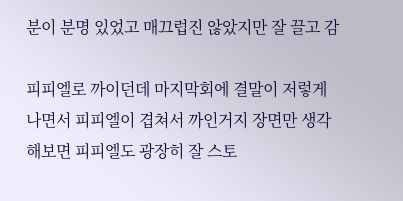분이 분명 있었고 매끄럽진 않았지만 잘 끌고 감

피피엘로 까이던데 마지막회에 결말이 저렇게 나면서 피피엘이 겹쳐서 까인거지 장면만 생각해보면 피피엘도 광장히 잘 스토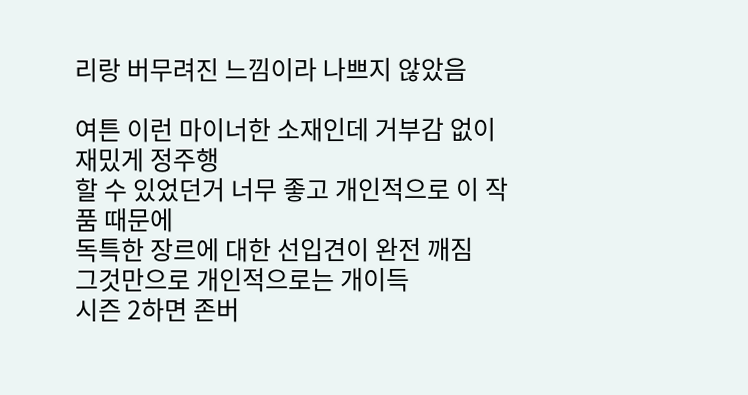리랑 버무려진 느낌이라 나쁘지 않았음

여튼 이런 마이너한 소재인데 거부감 없이 재밌게 정주행
할 수 있었던거 너무 좋고 개인적으로 이 작품 때문에
독특한 장르에 대한 선입견이 완전 깨짐
그것만으로 개인적으로는 개이득
시즌 2하면 존버